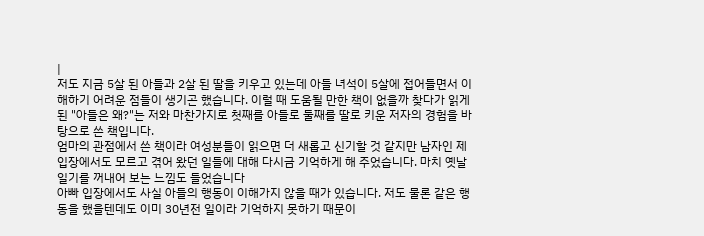|
저도 지금 5살 된 아들과 2살 된 딸을 키우고 있는데 아들 녀석이 5살에 접어들면서 이해하기 어려운 점들이 생기곤 했습니다. 이럴 때 도움될 만한 책이 없을까 찾다가 읽게 된 "아들은 왜?"는 저와 마찬가지로 첫째를 아들로 둘째를 딸로 키운 저자의 경험을 바탕으로 쓴 책입니다.
엄마의 관점에서 쓴 책이라 여성분들이 읽으면 더 새롭고 신기할 것 같지만 남자인 제 입장에서도 모르고 겪어 왔던 일들에 대해 다시금 기억하게 해 주었습니다. 마치 옛날 일기를 꺼내어 보는 느낌도 들었습니다
아빠 입장에서도 사실 아들의 행동이 이해가지 않을 때가 있습니다. 저도 물론 같은 행동을 했을텐데도 이미 30년전 일이라 기억하지 못하기 때문이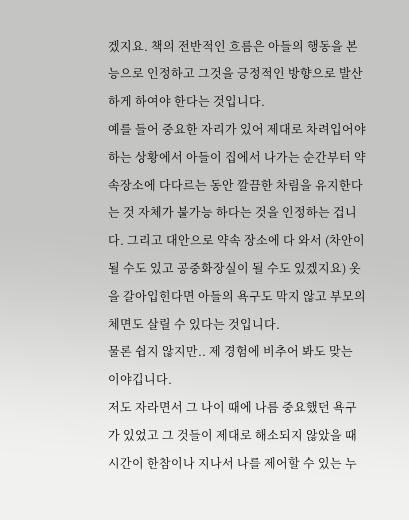겠지요. 책의 전반적인 흐름은 아들의 행동을 본능으로 인정하고 그것을 긍정적인 방향으로 발산하게 하여야 한다는 것입니다.
예를 들어 중요한 자리가 있어 제대로 차려입어야 하는 상황에서 아들이 집에서 나가는 순간부터 약속장소에 다다르는 동안 깔끔한 차림을 유지한다는 것 자체가 불가능 하다는 것을 인정하는 겁니다. 그리고 대안으로 약속 장소에 다 와서 (차안이 될 수도 있고 공중화장실이 될 수도 있겠지요) 옷을 갈아입힌다면 아들의 욕구도 막지 않고 부모의 체면도 살릴 수 있다는 것입니다.
물론 쉽지 않지만.. 제 경험에 비추어 봐도 맞는 이야깁니다.
저도 자라면서 그 나이 때에 나름 중요했던 욕구가 있었고 그 것들이 제대로 해소되지 않았을 때 시간이 한참이나 지나서 나를 제어할 수 있는 누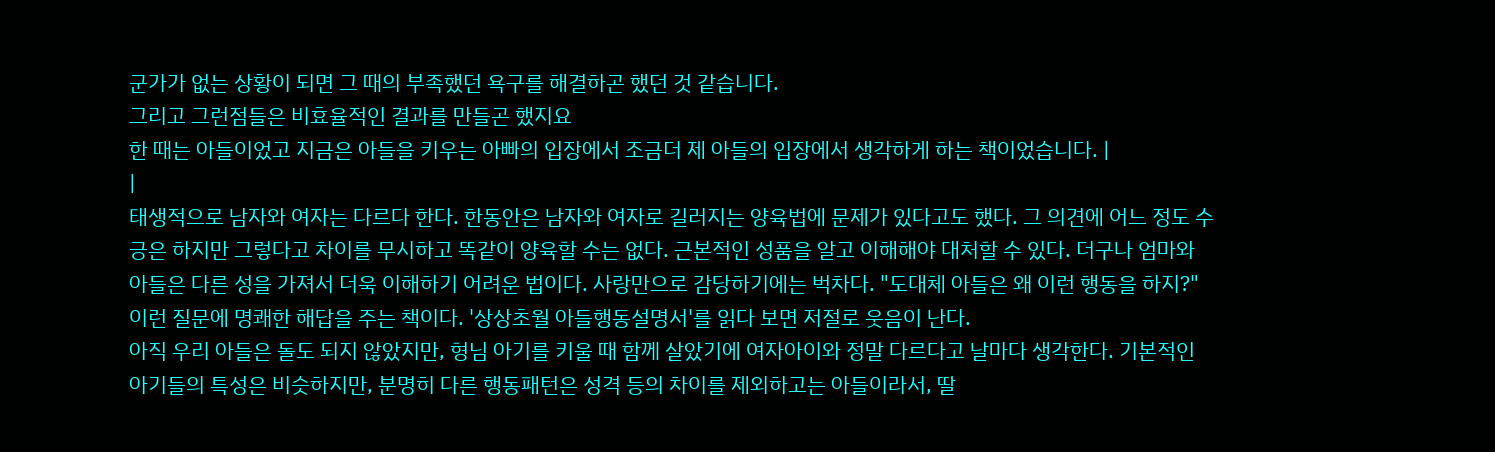군가가 없는 상황이 되면 그 때의 부족했던 욕구를 해결하곤 했던 것 같습니다.
그리고 그런점들은 비효율적인 결과를 만들곤 했지요
한 때는 아들이었고 지금은 아들을 키우는 아빠의 입장에서 조금더 제 아들의 입장에서 생각하게 하는 책이었습니다. |
|
태생적으로 남자와 여자는 다르다 한다. 한동안은 남자와 여자로 길러지는 양육법에 문제가 있다고도 했다. 그 의견에 어느 정도 수긍은 하지만 그렇다고 차이를 무시하고 똑같이 양육할 수는 없다. 근본적인 성품을 알고 이해해야 대처할 수 있다. 더구나 엄마와 아들은 다른 성을 가져서 더욱 이해하기 어려운 법이다. 사랑만으로 감당하기에는 벅차다. "도대체 아들은 왜 이런 행동을 하지?" 이런 질문에 명쾌한 해답을 주는 책이다. '상상초월 아들행동설명서'를 읽다 보면 저절로 웃음이 난다.
아직 우리 아들은 돌도 되지 않았지만, 형님 아기를 키울 때 함께 살았기에 여자아이와 정말 다르다고 날마다 생각한다. 기본적인 아기들의 특성은 비슷하지만, 분명히 다른 행동패턴은 성격 등의 차이를 제외하고는 아들이라서, 딸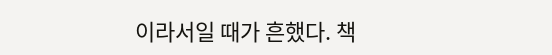이라서일 때가 흔했다. 책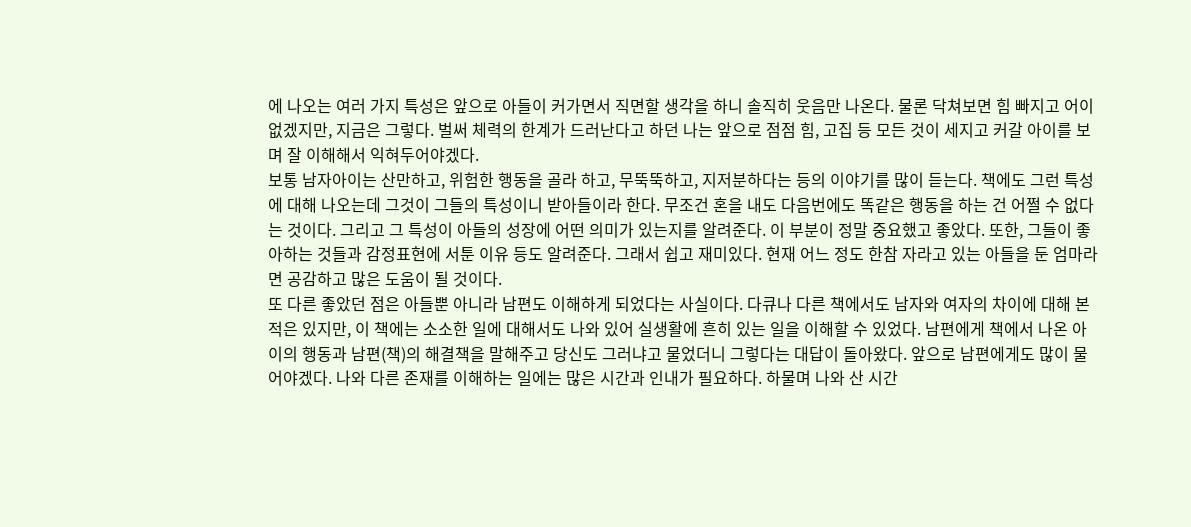에 나오는 여러 가지 특성은 앞으로 아들이 커가면서 직면할 생각을 하니 솔직히 웃음만 나온다. 물론 닥쳐보면 힘 빠지고 어이없겠지만, 지금은 그렇다. 벌써 체력의 한계가 드러난다고 하던 나는 앞으로 점점 힘, 고집 등 모든 것이 세지고 커갈 아이를 보며 잘 이해해서 익혀두어야겠다.
보통 남자아이는 산만하고, 위험한 행동을 골라 하고, 무뚝뚝하고, 지저분하다는 등의 이야기를 많이 듣는다. 책에도 그런 특성에 대해 나오는데 그것이 그들의 특성이니 받아들이라 한다. 무조건 혼을 내도 다음번에도 똑같은 행동을 하는 건 어쩔 수 없다는 것이다. 그리고 그 특성이 아들의 성장에 어떤 의미가 있는지를 알려준다. 이 부분이 정말 중요했고 좋았다. 또한, 그들이 좋아하는 것들과 감정표현에 서툰 이유 등도 알려준다. 그래서 쉽고 재미있다. 현재 어느 정도 한참 자라고 있는 아들을 둔 엄마라면 공감하고 많은 도움이 될 것이다.
또 다른 좋았던 점은 아들뿐 아니라 남편도 이해하게 되었다는 사실이다. 다큐나 다른 책에서도 남자와 여자의 차이에 대해 본 적은 있지만, 이 책에는 소소한 일에 대해서도 나와 있어 실생활에 흔히 있는 일을 이해할 수 있었다. 남편에게 책에서 나온 아이의 행동과 남편(책)의 해결책을 말해주고 당신도 그러냐고 물었더니 그렇다는 대답이 돌아왔다. 앞으로 남편에게도 많이 물어야겠다. 나와 다른 존재를 이해하는 일에는 많은 시간과 인내가 필요하다. 하물며 나와 산 시간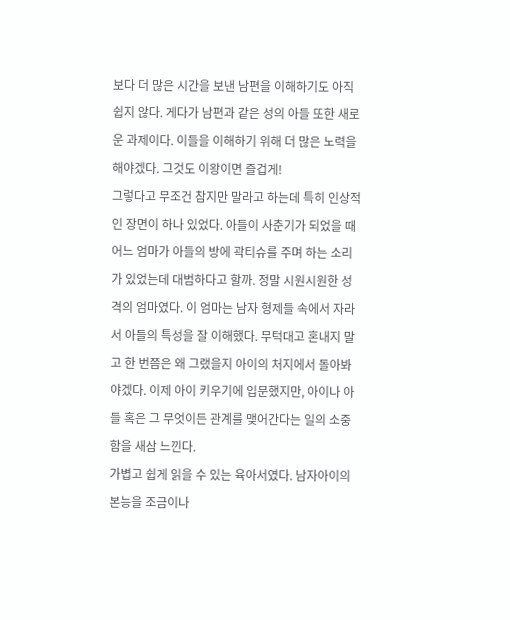보다 더 많은 시간을 보낸 남편을 이해하기도 아직 쉽지 않다. 게다가 남편과 같은 성의 아들 또한 새로운 과제이다. 이들을 이해하기 위해 더 많은 노력을 해야겠다. 그것도 이왕이면 즐겁게!
그렇다고 무조건 참지만 말라고 하는데 특히 인상적인 장면이 하나 있었다. 아들이 사춘기가 되었을 때 어느 엄마가 아들의 방에 곽티슈를 주며 하는 소리가 있었는데 대범하다고 할까. 정말 시원시원한 성격의 엄마였다. 이 엄마는 남자 형제들 속에서 자라서 아들의 특성을 잘 이해했다. 무턱대고 혼내지 말고 한 번쯤은 왜 그랬을지 아이의 처지에서 돌아봐야겠다. 이제 아이 키우기에 입문했지만, 아이나 아들 혹은 그 무엇이든 관계를 맺어간다는 일의 소중함을 새삼 느낀다.
가볍고 쉽게 읽을 수 있는 육아서였다. 남자아이의 본능을 조금이나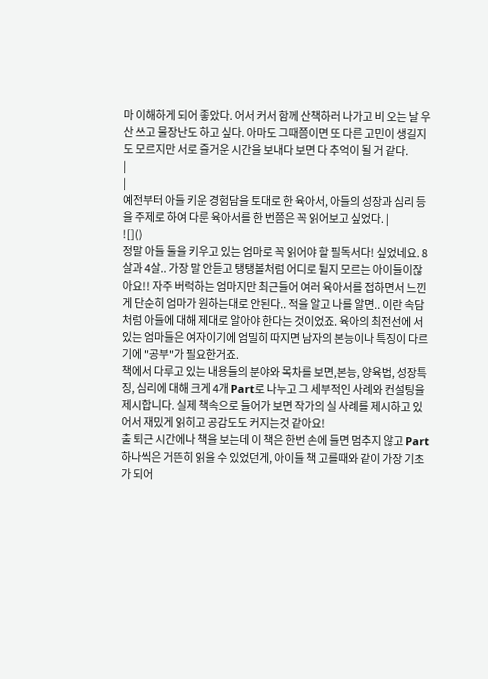마 이해하게 되어 좋았다. 어서 커서 함께 산책하러 나가고 비 오는 날 우산 쓰고 물장난도 하고 싶다. 아마도 그때쯤이면 또 다른 고민이 생길지도 모르지만 서로 즐거운 시간을 보내다 보면 다 추억이 될 거 같다.
|
|
예전부터 아들 키운 경험담을 토대로 한 육아서, 아들의 성장과 심리 등을 주제로 하여 다룬 육아서를 한 번쯤은 꼭 읽어보고 싶었다. |
![]()
정말 아들 둘을 키우고 있는 엄마로 꼭 읽어야 할 필독서다! 싶었네요. 8살과 4살.. 가장 말 안듣고 탱탱볼처럼 어디로 튈지 모르는 아이들이잖아요!! 자주 버럭하는 엄마지만 최근들어 여러 육아서를 접하면서 느낀게 단순히 엄마가 원하는대로 안된다.. 적을 알고 나를 알면.. 이란 속담처럼 아들에 대해 제대로 알아야 한다는 것이었죠. 육아의 최전선에 서 있는 엄마들은 여자이기에 엄밀히 따지면 남자의 본능이나 특징이 다르기에 "공부"가 필요한거죠.
책에서 다루고 있는 내용들의 분야와 목차를 보면,본능, 양육법, 성장특징, 심리에 대해 크게 4개 Part로 나누고 그 세부적인 사례와 컨설팅을 제시합니다. 실제 책속으로 들어가 보면 작가의 실 사례를 제시하고 있어서 재밌게 읽히고 공감도도 커지는것 같아요!
출 퇴근 시간에나 책을 보는데 이 책은 한번 손에 들면 멈추지 않고 Part 하나씩은 거뜬히 읽을 수 있었던게, 아이들 책 고를때와 같이 가장 기초가 되어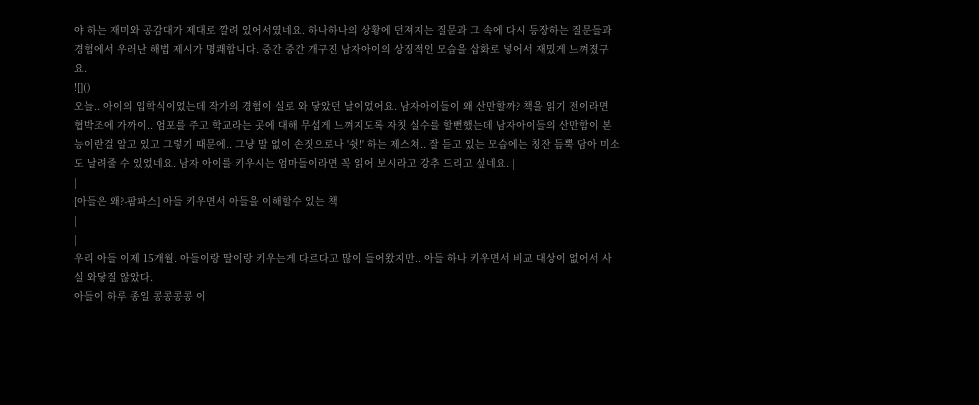야 하는 재미와 공감대가 제대로 깔려 있어서였네요. 하나하나의 상황에 던져지는 질문과 그 속에 다시 등장하는 질문들과 경험에서 우러난 해법 제시가 명쾌합니다. 중간 중간 개구진 남자아이의 상징적인 모습을 삽화로 넣어서 재밌게 느껴졌구요.
![]()
오늘.. 아이의 입학식이었는데 작가의 경험이 실로 와 닿았던 날이었어요. 남자아이들이 왜 산만할까? 책을 읽기 전이라면 협박조에 가까이.. 엄포를 주고 학교라는 곳에 대해 무섭게 느껴지도록 자칫 실수를 할뻔했는데 남자아이들의 산만함이 본능이란걸 알고 있고 그렇기 때문에.. 그냥 말 없이 손짓으로나 '쉿!' 하는 제스쳐.. 잘 듣고 있는 모습에는 칭잔 듬뿍 담아 미소도 날려줄 수 있었네요. 남자 아이를 키우시는 엄마들이라면 꼭 읽어 보시라고 강추 드리고 싶네요. |
|
[아들은 왜?-팜파스] 아들 키우면서 아들을 이해할수 있는 책
|
|
우리 아들 이제 15개월. 아들이랑 딸이랑 키우는게 다르다고 많이 들어왔지만.. 아들 하나 키우면서 비교 대상이 없어서 사실 와닿질 않았다.
아들이 하루 종일 콩콩콩콩 이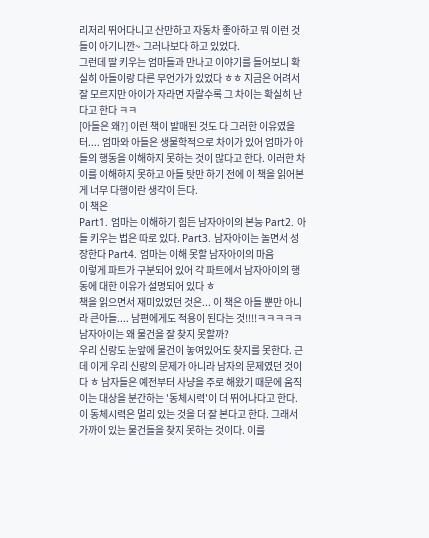리저리 뛰어다니고 산만하고 자동차 좋아하고 뭐 이런 것들이 아기니깐~ 그러나보다 하고 있었다.
그런데 딸 키우는 엄마들과 만나고 이야기를 들어보니 확실히 아들이랑 다른 무언가가 있었다 ㅎㅎ 지금은 어려서 잘 모르지만 아이가 자라면 자랄수록 그 차이는 확실히 난다고 한다 ㅋㅋ
[아들은 왜?] 이런 책이 발매된 것도 다 그러한 이유였을터.... 엄마와 아들은 생물학적으로 차이가 있어 엄마가 아들의 행동을 이해하지 못하는 것이 많다고 한다. 이러한 차이를 이해하지 못하고 아들 탓만 하기 전에 이 책을 읽어본게 너무 다행이란 생각이 든다.
이 책은
Part1. 엄마는 이해하기 힘든 남자아이의 본능 Part2. 아들 키우는 법은 따로 있다. Part3. 남자아이는 놀면서 성장한다 Part4. 엄마는 이해 못할 남자아이의 마음
이렇게 파트가 구분되어 있어 각 파트에서 남자아이의 행동에 대한 이유가 설명되어 있다 ㅎ
책을 읽으면서 재미있었던 것은... 이 책은 아들 뿐만 아니라 큰아들.... 남편에게도 적용이 된다는 것!!!!ㅋㅋㅋㅋㅋ
남자아이는 왜 물건을 잘 찾지 못할까?
우리 신랑도 눈앞에 물건이 놓여있어도 찾지를 못한다. 근데 이게 우리 신랑의 문제가 아니라 남자의 문제였던 것이다 ㅎ 남자들은 예전부터 사냥을 주로 해왔기 때문에 움직이는 대상을 분간하는 '동체시력'이 더 뛰어나다고 한다. 이 동체시력은 멀리 있는 것을 더 잘 본다고 한다. 그래서 가까이 있는 물건들을 찾지 못하는 것이다. 이를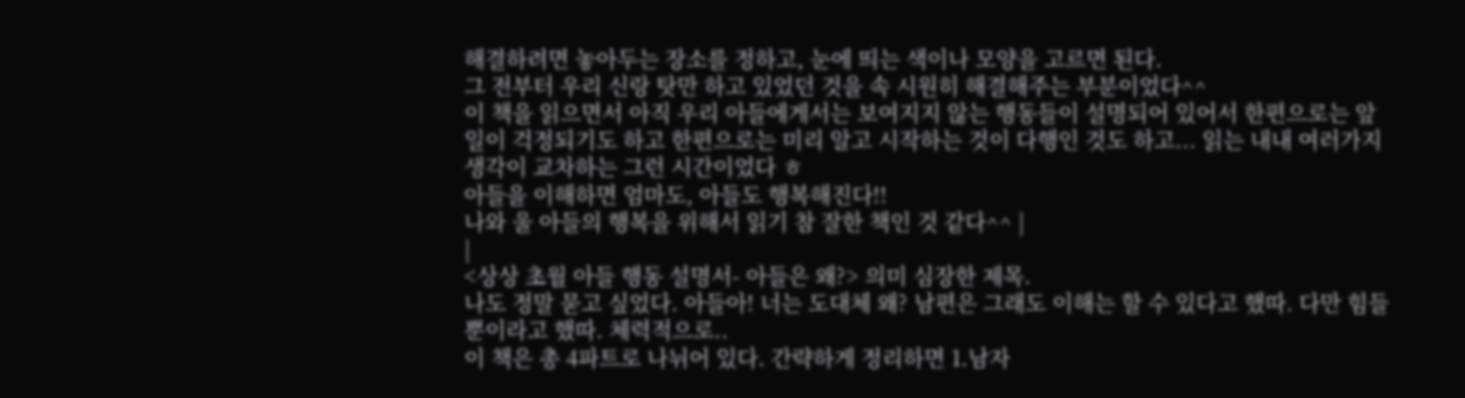해결하려면 놓아두는 장소를 정하고, 눈에 띄는 색이나 모양을 고르면 된다.
그 전부터 우리 신랑 탓만 하고 있었던 것을 속 시원히 해결해주는 부분이었다^^
이 책을 읽으면서 아직 우리 아들에게서는 보여지지 않는 행동들이 설명되어 있어서 한편으로는 앞 일이 걱정되기도 하고 한편으로는 미리 알고 시작하는 것이 다행인 것도 하고... 읽는 내내 여러가지 생각이 교차하는 그런 시간이었다 ㅎ
아들을 이해하면 엄마도, 아들도 행복해진다!!
나와 울 아들의 행복을 위해서 읽기 참 잘한 책인 것 같다^^ |
|
<상상 초월 아들 행동 설명서- 아들은 왜?> 의미 심장한 제목.
나도 정말 묻고 싶었다. 아들아! 너는 도대체 왜? 남편은 그래도 이해는 할 수 있다고 했따. 다만 힘들 뿐이라고 했따. 체력적으로..
이 책은 총 4파트로 나뉘어 있다. 간략하게 정리하면 1.남자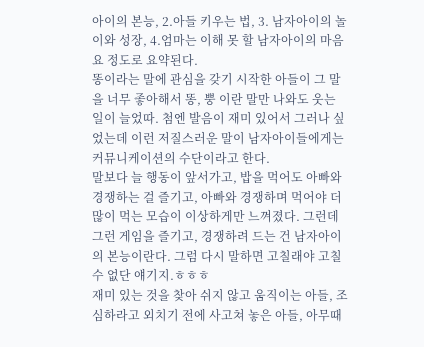아이의 본능, 2.아들 키우는 법, 3. 남자아이의 놀이와 성장, 4.엄마는 이해 못 할 남자아이의 마음 요 정도로 요약된다.
똥이라는 말에 관심을 갖기 시작한 아들이 그 말을 너무 좋아해서 똥, 뿡 이란 말만 나와도 웃는 일이 늘었따. 첨엔 발음이 재미 있어서 그러나 싶었는데 이런 저질스러운 말이 남자아이들에게는 커뮤니케이션의 수단이라고 한다.
말보다 늘 행동이 앞서가고, 밥을 먹어도 아빠와 경쟁하는 걸 즐기고, 아빠와 경쟁하며 먹어야 더 많이 먹는 모습이 이상하게만 느껴졌다. 그런데 그런 게임을 즐기고, 경쟁하려 드는 건 남자아이의 본능이란다. 그럼 다시 말하면 고칠래야 고칠 수 없단 얘기지.ㅎㅎㅎ
재미 있는 것을 찾아 쉬지 않고 움직이는 아들, 조심하라고 외치기 전에 사고쳐 놓은 아들, 아무때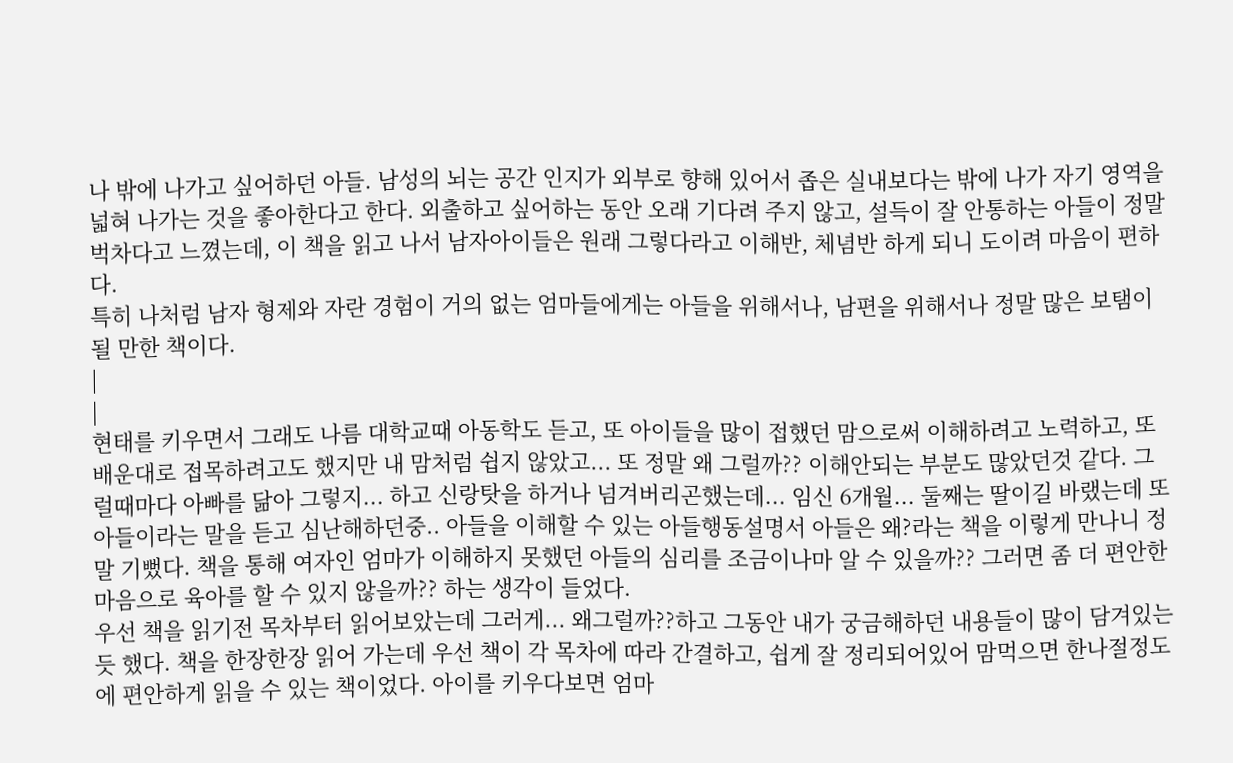나 밖에 나가고 싶어하던 아들. 남성의 뇌는 공간 인지가 외부로 향해 있어서 좁은 실내보다는 밖에 나가 자기 영역을 넓혀 나가는 것을 좋아한다고 한다. 외출하고 싶어하는 동안 오래 기다려 주지 않고, 설득이 잘 안통하는 아들이 정말 벅차다고 느꼈는데, 이 책을 읽고 나서 남자아이들은 원래 그렇다라고 이해반, 체념반 하게 되니 도이려 마음이 편하다.
특히 나처럼 남자 형제와 자란 경험이 거의 없는 엄마들에게는 아들을 위해서나, 남편을 위해서나 정말 많은 보탬이 될 만한 책이다.
|
|
현태를 키우면서 그래도 나름 대학교때 아동학도 듣고, 또 아이들을 많이 접했던 맘으로써 이해하려고 노력하고, 또 배운대로 접목하려고도 했지만 내 맘처럼 쉽지 않았고... 또 정말 왜 그럴까?? 이해안되는 부분도 많았던것 같다. 그럴때마다 아빠를 닮아 그렇지... 하고 신랑탓을 하거나 넘겨버리곤했는데... 임신 6개월... 둘째는 딸이길 바랬는데 또 아들이라는 말을 듣고 심난해하던중.. 아들을 이해할 수 있는 아들행동설명서 아들은 왜?라는 책을 이렇게 만나니 정말 기뻤다. 책을 통해 여자인 엄마가 이해하지 못했던 아들의 심리를 조금이나마 알 수 있을까?? 그러면 좀 더 편안한 마음으로 육아를 할 수 있지 않을까?? 하는 생각이 들었다.
우선 책을 읽기전 목차부터 읽어보았는데 그러게... 왜그럴까??하고 그동안 내가 궁금해하던 내용들이 많이 담겨있는 듯 했다. 책을 한장한장 읽어 가는데 우선 책이 각 목차에 따라 간결하고, 쉽게 잘 정리되어있어 맘먹으면 한나절정도에 편안하게 읽을 수 있는 책이었다. 아이를 키우다보면 엄마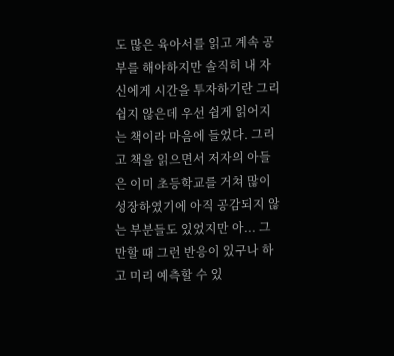도 많은 육아서를 읽고 계속 공부를 해야하지만 솔직히 내 자신에게 시간을 투자하기란 그리 쉽지 않은데 우선 쉽게 읽어지는 책이라 마음에 들었다. 그리고 책을 읽으면서 저자의 아들은 이미 초등학교를 거쳐 많이 성장하였기에 아직 공감되지 않는 부분들도 있었지만 아... 그만할 때 그런 반응이 있구나 하고 미리 예측할 수 있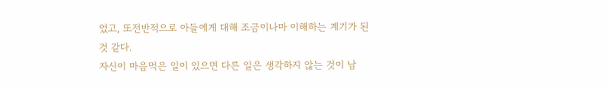었고, 또전반적으로 아들에게 대해 조금이나마 이해하는 계기가 된것 같다.
자신이 마음먹은 일이 있으면 다른 일은 생각하지 않는 것이 남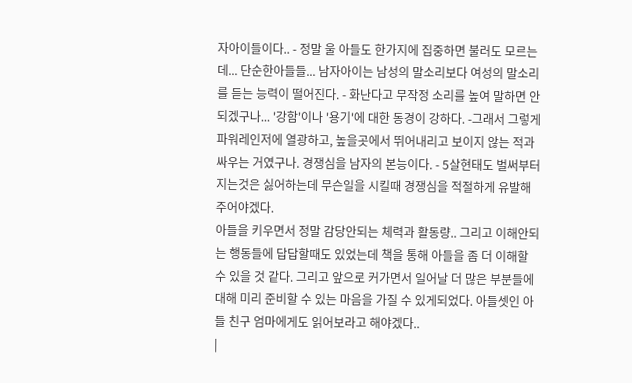자아이들이다.. - 정말 울 아들도 한가지에 집중하면 불러도 모르는데... 단순한아들들... 남자아이는 남성의 말소리보다 여성의 말소리를 듣는 능력이 떨어진다. - 화난다고 무작정 소리를 높여 말하면 안되겠구나... '강함'이나 '용기'에 대한 동경이 강하다. -그래서 그렇게 파워레인저에 열광하고, 높을곳에서 뛰어내리고 보이지 않는 적과 싸우는 거였구나. 경쟁심을 남자의 본능이다. - 5살현태도 벌써부터 지는것은 싫어하는데 무슨일을 시킬때 경쟁심을 적절하게 유발해주어야겠다.
아들을 키우면서 정말 감당안되는 체력과 활동량.. 그리고 이해안되는 행동들에 답답할때도 있었는데 책을 통해 아들을 좀 더 이해할 수 있을 것 같다. 그리고 앞으로 커가면서 일어날 더 많은 부분들에 대해 미리 준비할 수 있는 마음을 가질 수 있게되었다. 아들셋인 아들 친구 엄마에게도 읽어보라고 해야겠다..
|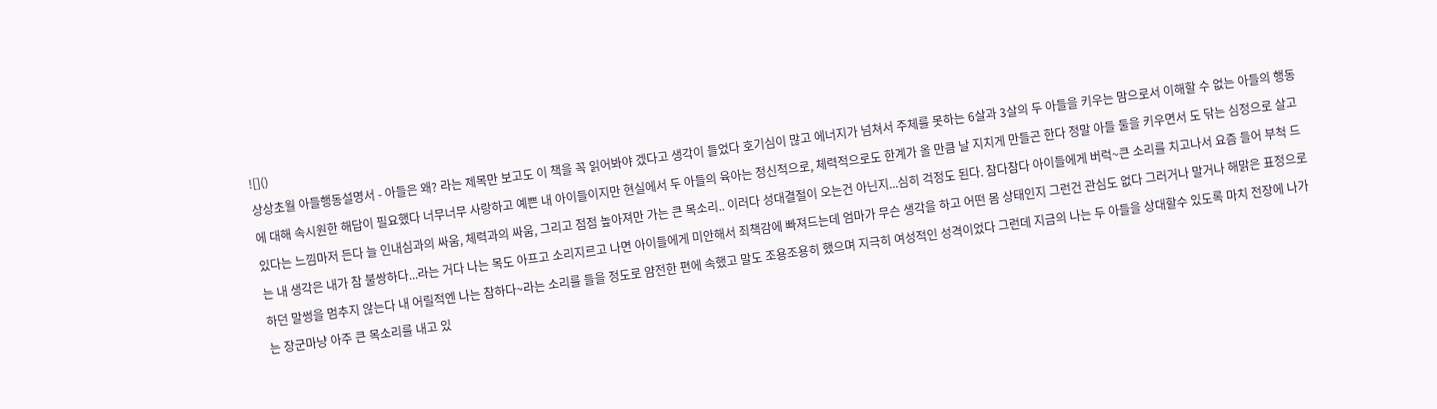![]()
상상초월 아들행동설명서 - 아들은 왜? 라는 제목만 보고도 이 책을 꼭 읽어봐야 겠다고 생각이 들었다 호기심이 많고 에너지가 넘쳐서 주체를 못하는 6살과 3살의 두 아들을 키우는 맘으로서 이해할 수 없는 아들의 행동에 대해 속시원한 해답이 필요했다 너무너무 사랑하고 예쁜 내 아이들이지만 현실에서 두 아들의 육아는 정신적으로, 체력적으로도 한계가 올 만큼 날 지치게 만들곤 한다 정말 아들 둘을 키우면서 도 닦는 심정으로 살고 있다는 느낌마저 든다 늘 인내심과의 싸움, 체력과의 싸움, 그리고 점점 높아져만 가는 큰 목소리.. 이러다 성대결절이 오는건 아닌지...심히 걱정도 된다. 참다참다 아이들에게 버럭~큰 소리를 치고나서 요즘 들어 부척 드는 내 생각은 내가 참 불쌍하다...라는 거다 나는 목도 아프고 소리지르고 나면 아이들에게 미안해서 죄책감에 빠져드는데 엄마가 무슨 생각을 하고 어떤 몸 상태인지 그런건 관심도 없다 그러거나 말거나 해맑은 표정으로 하던 말썽을 멈추지 않는다 내 어릴적엔 나는 참하다~라는 소리를 들을 정도로 얌전한 편에 속했고 말도 조용조용히 했으며 지극히 여성적인 성격이었다 그런데 지금의 나는 두 아들을 상대할수 있도록 마치 전장에 나가는 장군마냥 아주 큰 목소리를 내고 있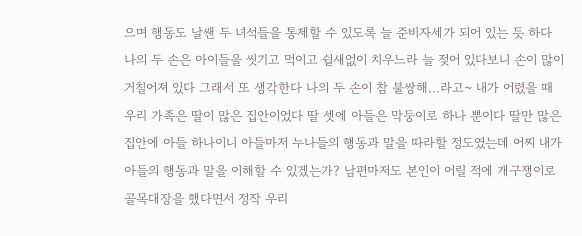으며 행동도 날쌘 두 녀석들을 통제할 수 있도록 늘 준비자세가 되어 있는 듯 하다 나의 두 손은 아이들을 씻기고 먹이고 쉴새없이 치우느라 늘 젖어 있다보니 손이 많이 거칠어져 있다 그래서 또 생각한다 나의 두 손이 참 불쌍해...라고~ 내가 어렸을 때 우리 가족은 딸이 많은 집안이었다 딸 셋에 아들은 막둥이로 하나 뿐이다 딸만 많은 집안에 아들 하나이니 아들마저 누나들의 행동과 말을 따라할 정도였는데 어찌 내가 아들의 행동과 말을 이해할 수 있겠는가? 남편마저도 본인이 어릴 적에 개구쟁이로 골목대장을 했다면서 정작 우리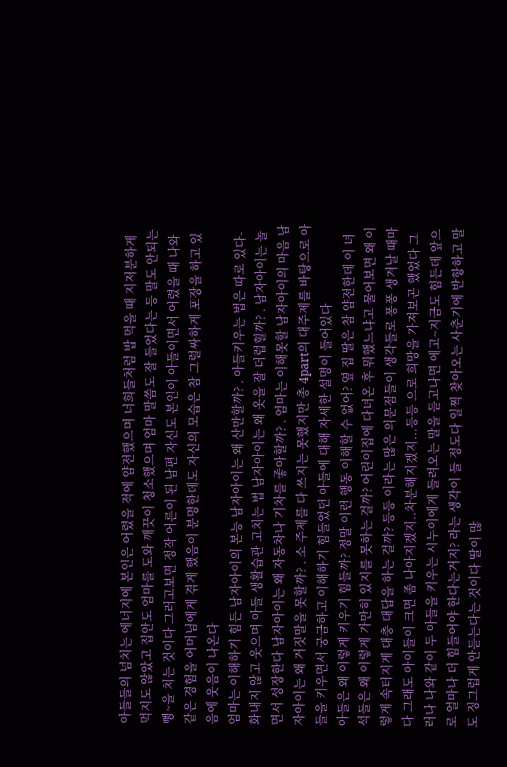아들들의 넘치는 에너지에 본인은 어렸을 적에 얌전했으며 너희들처럼 밥 먹을 때 지저분하게 먹지도 않았고 집안도 엄마를 도와 깨끗이 청소했으며 엄마 말씀도 잘 들었다는 등 말도 안되는 뻥~을 치는 것이다 그러고보면 정작 어른이 된 남편 자신도 본인이 아들이면서 어렸을 때 나와 같은 경험을 어머님에게 겪게 했음이 분명한데도 자신의 모습은 참 그럴싸하게 포장을 하고 있음에 웃음이 나온다
엄마는 이해하기 힘든 남자아이의 본능 남자아이는 왜 산만할까? . 아들키우는 법은 따로 있다-화내지 않고 웃으며 아들 생활습관 고치는 법 남자아이는 왜 옷을 잘 더럽힐까? . 남자아이는 놀면서 성장한다 남자아이는 왜 자동차나 기차를 좋아할까? . 엄마는 이해못할 남자아이의 마음 남자아이는 왜 거짓말을 못할까? . 소 주제를 다 쓰지는 못했지만 총 4part의 대주제를 바탕으로 아들을 키우면서 궁금하고 이해하기 힘들었던 아들에 대해 자세한 설명이 들어있다
아들은 왜 이렇게 키우기 힘들까? 정말 이런 행동 이해할 수 없어? 옆 집 딸은 참 얌전한데 이 녀석들은 왜 이렇게 가만히 있지를 못하는 걸까? 어린이집에 다녀온 후 뭐했느냐고 물어보면 왜 이렇게 속터지게 대충 대답을 하는 걸까? 등등 이라는 많은 의문점들이 생각들로 퐁퐁 생겨날 때마다 그래도 아이들이 크면 좀 나아지겠지..차분해지겠지...등등 으로 희망을 가져보곤 했었다 그러나 나와 같이 두 아들을 키우는 시누이에게 들려오는 말을 듣고나면 에고~지금도 힘든데 앞으로 얼마나 더 힘들어야 한다는거지? 라는 생각이 들 정도다 일찍 찾아오는 사춘기에 반항하고 말도 징그럽게 안듣는다는 것이다 딸이 많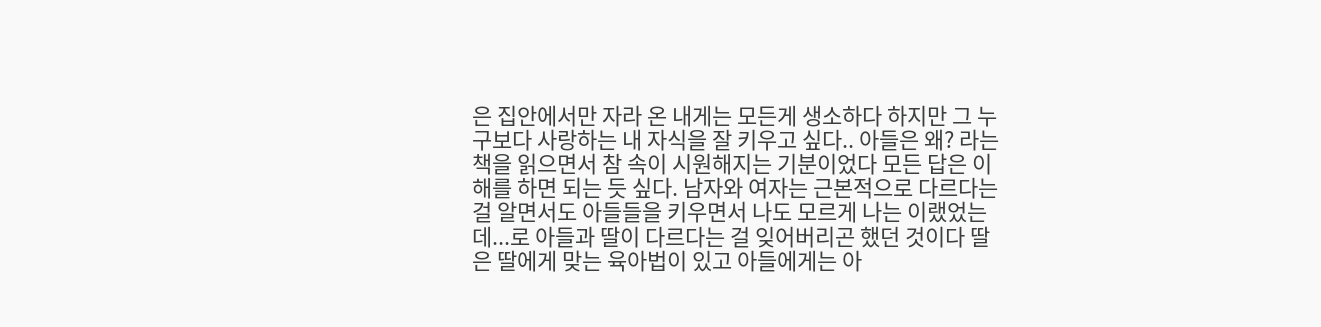은 집안에서만 자라 온 내게는 모든게 생소하다 하지만 그 누구보다 사랑하는 내 자식을 잘 키우고 싶다.. 아들은 왜? 라는 책을 읽으면서 참 속이 시원해지는 기분이었다 모든 답은 이해를 하면 되는 듯 싶다. 남자와 여자는 근본적으로 다르다는 걸 알면서도 아들들을 키우면서 나도 모르게 나는 이랬었는데...로 아들과 딸이 다르다는 걸 잊어버리곤 했던 것이다 딸은 딸에게 맞는 육아법이 있고 아들에게는 아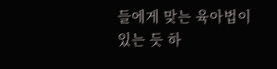들에게 맞는 육아법이 있는 듯 하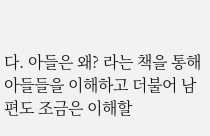다. 아들은 왜? 라는 책을 통해 아들들을 이해하고 더불어 남편도 조금은 이해할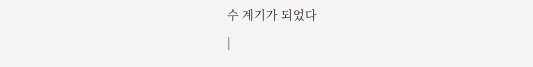수 계기가 되었다
|